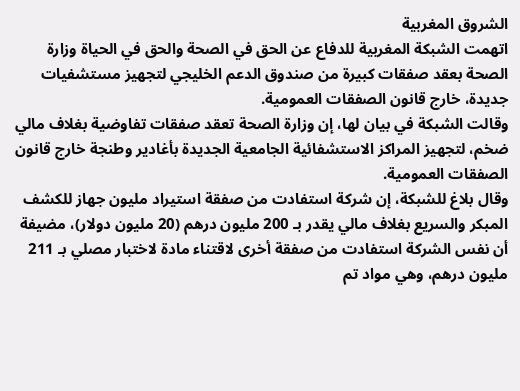الشروق المغربية
اتهمت الشبكة المغربية للدفاع عن الحق في الصحة والحق في الحياة وزارة الصحة بعقد صفقات كبيرة من صندوق الدعم الخليجي لتجهيز مستشفيات جديدة، خارج قانون الصفقات العمومية.
وقالت الشبكة في بيان لها، إن وزارة الصحة تعقد صفقات تفاوضية بغلاف مالي ضخم، لتجهيز المراكز الاستشفائية الجامعية الجديدة بأغادير وطنجة خارج قانون الصفقات العمومية.
وقال بلاغ للشبكة، إن شركة استفادت من صفقة استيراد مليون جهاز للكشف المبكر والسريع بغلاف مالي يقدر بـ 200 مليون درهم (20 مليون دولار)، مضيفة أن نفس الشركة استفادت من صفقة أخرى لاقتناء مادة لاختبار مصلي بـ 211 مليون درهم، وهي مواد تم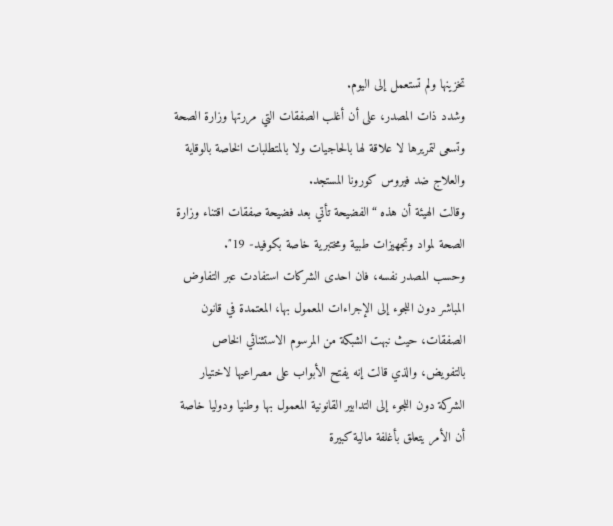تخزينها ولم تستعمل إلى اليوم.
وشدد ذات المصدر، على أن أغلب الصفقات التي مررتها وزارة الصحة وتسعى لتمريرها لا علاقة لها بالحاجيات ولا بالمتطلبات الخاصة بالوقاية والعلاج ضد فيروس كورونا المستجد.
وقالت الهيئة أن هذه “الفضيحة تأتي بعد فضيحة صفقات اقتناء وزارة الصحة لمواد وتجهيزات طبية ومختبرية خاصة بكوفيد- 19″.
وحسب المصدر نفسه، فان احدى الشركات استفادت عبر التفاوض المباشر دون اللجوء إلى الإجراءات المعمول بها، المعتمدة في قانون الصفقات، حيث نبهت الشبكة من المرسوم الاستثنائي الخاص بالتفويض، والذي قالت إنه يفتح الأبواب على مصراعيها لاختيار الشركة دون اللجوء إلى التدابير القانونية المعمول بها وطنيا ودوليا خاصة أن الأمر يتعلق بأغلفة مالية كبيرة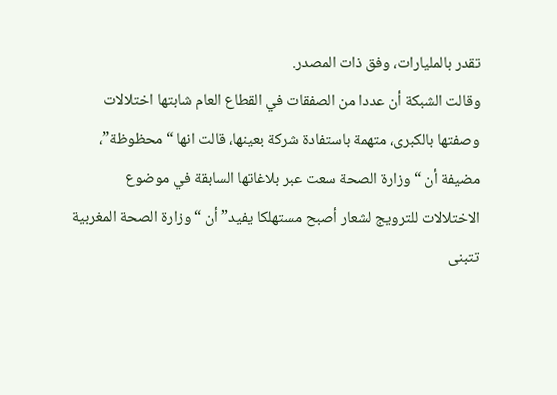تقدر بالمليارات، وفق ذات المصدر.
وقالت الشبكة أن عددا من الصفقات في القطاع العام شابتها اختلالات وصفتها بالكبرى، متهمة باستفادة شركة بعينها، قالت انها “محظوظة”، مضيفة أن “وزارة الصحة سعت عبر بلاغاتها السابقة في موضوع الاختلالات للترويج لشعار أصبح مستهلكا يفيد” أن “وزارة الصحة المغربية تتبنى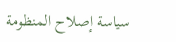سياسة إصلاح المنظومة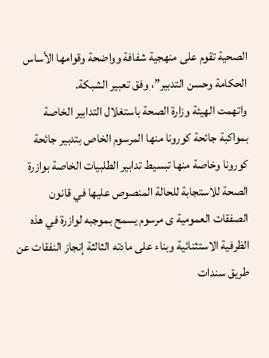الصحية تقوم على منهجية شفافة وواضحة وقوامها الأساس الحكامة وحسن التدبير”، وفق تعبير الشبكة.
واتهمت الهيئة وزارة الصحة باستغلال التدابير الخاصة بمواكبة جائحة كورونا منها المرسوم الخاص بتدبير جائحة كورونا وخاصة منها تبسيط تدابير الطلبيات الخاصة بوازرة الصحة للاستجابة للحالة المنصوص عليها في قانون الصفقات العمومية ى مرسوم يسمح بموجبه لوازرة في هذه الظرفية الاستثنائية وبناء على مادته الثالثة إنجاز النفقات عن طريق سندات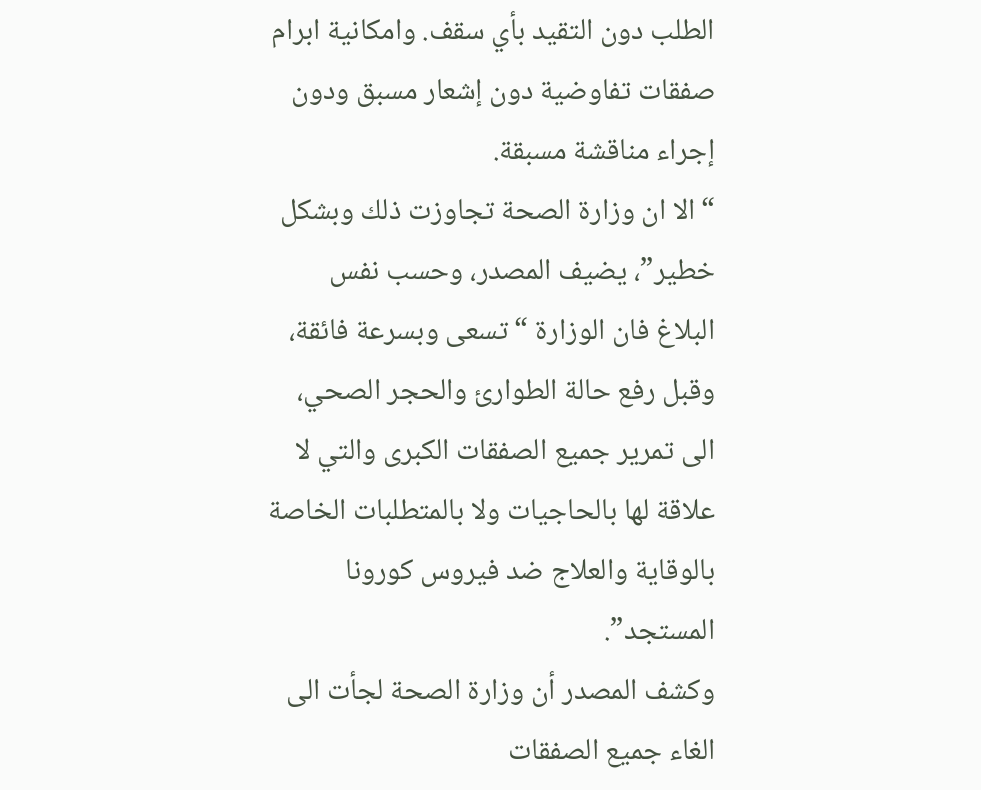الطلب دون التقيد بأي سقف. وامكانية ابرام صفقات تفاوضية دون إشعار مسبق ودون إجراء مناقشة مسبقة.
“الا ان وزارة الصحة تجاوزت ذلك وبشكل خطير”، يضيف المصدر، وحسب نفس البلاغ فان الوزارة “تسعى وبسرعة فائقة، وقبل رفع حالة الطوارئ والحجر الصحي، الى تمرير جميع الصفقات الكبرى والتي لا علاقة لها بالحاجيات ولا بالمتطلبات الخاصة بالوقاية والعلاج ضد فيروس كورونا المستجد”.
وكشف المصدر أن وزارة الصحة لجأت الى الغاء جميع الصفقات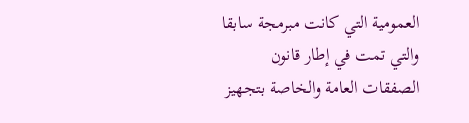العمومية التي كانت مبرمجة سابقا والتي تمت في إطار قانون الصفقات العامة والخاصة بتجهيز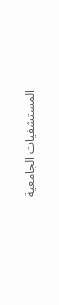المستشفيات الجامعية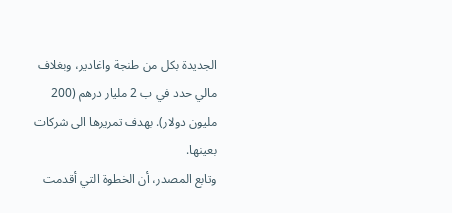الجديدة بكل من طنجة واغادير، وبغلاف مالي حدد في ب 2 مليار درهم (200 مليون دولار). بهدف تمريرها الى شركات بعينها.
وتابع المصدر، أن الخطوة التي أقدمت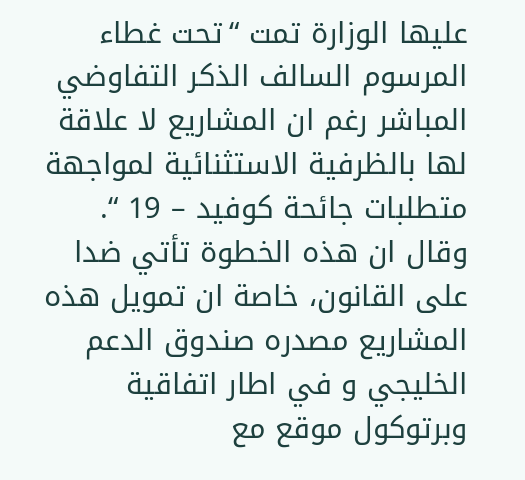عليها الوزارة تمت “تحت غطاء المرسوم السالف الذكر التفاوضي المباشر رغم ان المشاريع لا علاقة لها بالظرفية الاستثنائية لمواجهة متطلبات جائحة كوفيد – 19 “.
وقال ان هذه الخطوة تأتي ضدا على القانون، خاصة ان تمويل هذه المشاريع مصدره صندوق الدعم الخليجي و في اطار اتفاقية وبرتوكول موقع مع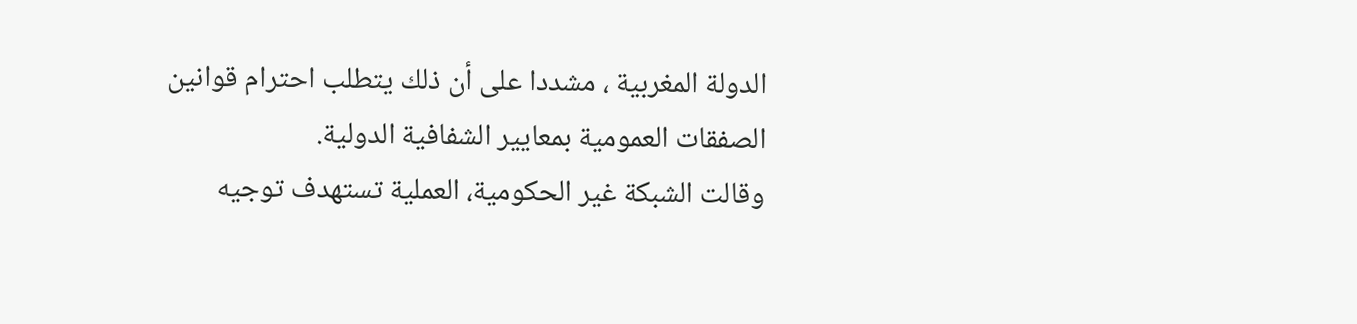الدولة المغربية ، مشددا على أن ذلك يتطلب احترام قوانين الصفقات العمومية بمعايير الشفافية الدولية.
وقالت الشبكة غير الحكومية، العملية تستهدف توجيه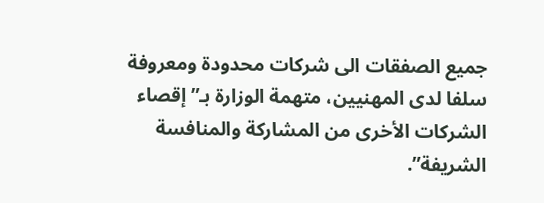جميع الصفقات الى شركات محدودة ومعروفة سلفا لدى المهنيين، متهمة الوزارة بـ”إقصاء الشركات الأخرى من المشاركة والمنافسة الشريفة”.